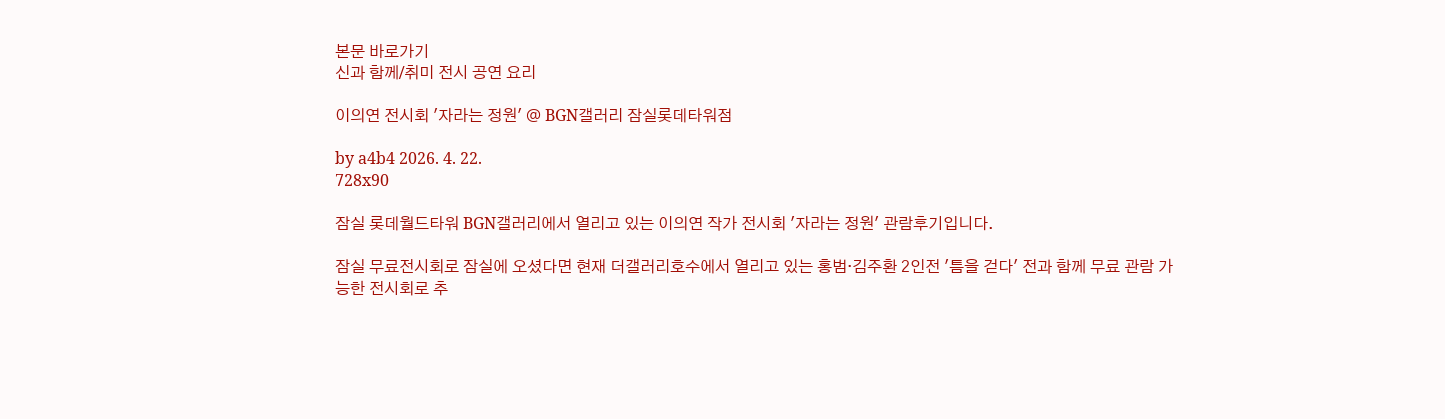본문 바로가기
신과 함께/취미 전시 공연 요리

이의연 전시회 '자라는 정원' @ BGN갤러리 잠실롯데타워점

by a4b4 2026. 4. 22.
728x90

잠실 롯데월드타워 BGN갤러리에서 열리고 있는 이의연 작가 전시회 '자라는 정원' 관람후기입니다.

잠실 무료전시회로 잠실에 오셨다면 현재 더갤러리호수에서 열리고 있는 홍범·김주환 2인전 '틈을 걷다' 전과 함께 무료 관람 가능한 전시회로 추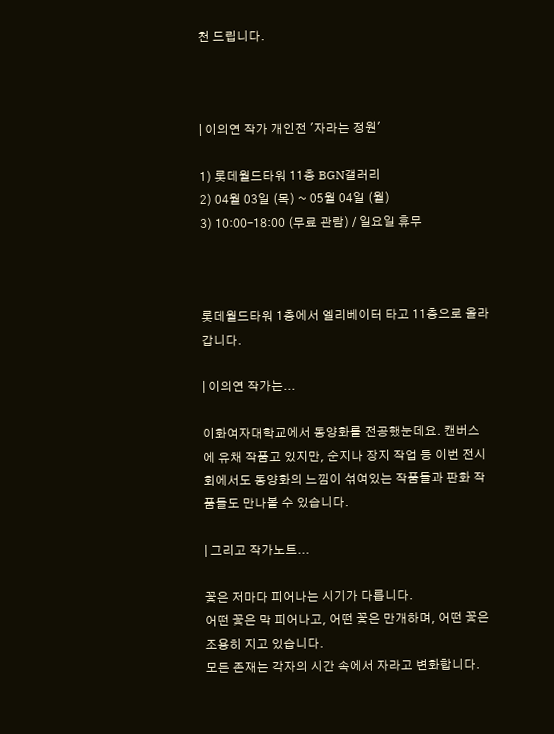천 드립니다.



| 이의연 작가 개인전 '자라는 정원'

1) 롯데월드타워 11층 BGN갤러리
2) 04월 03일 (목) ~ 05월 04일 (월)
3) 10:00–18:00 (무료 관람) / 일요일 휴무



롯데월드타워 1층에서 엘리베이터 타고 11층으로 올라갑니다.

| 이의연 작가는...

이화여자대학교에서 동양화를 전공했눈데요. 캔버스에 유채 작품고 있지만, 순지나 장지 작업 등 이번 전시회에서도 동양화의 느낌이 섞여있는 작품들과 판화 작품들도 만나볼 수 있습니다.

| 그리고 작가노트...

꽃은 저마다 피어나는 시기가 다릅니다.
어떤 꽃은 막 피어나고, 어떤 꽃은 만개하며, 어떤 꽃은 조용히 지고 있습니다.
모든 존재는 각자의 시간 속에서 자라고 변화합니다.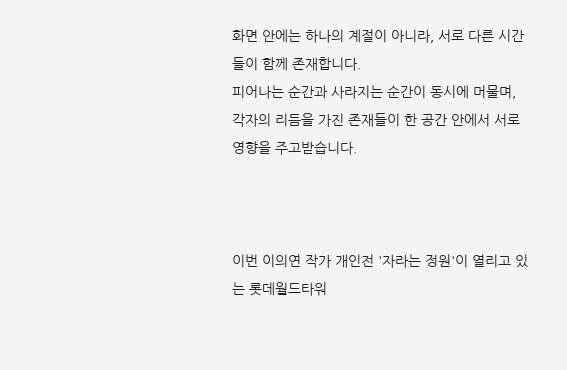화면 안에는 하나의 계절이 아니라, 서로 다른 시간들이 함께 존재합니다.
피어나는 순간과 사라지는 순간이 동시에 머물며, 각자의 리듬을 가진 존재들이 한 공간 안에서 서로 영향을 주고받습니다.



이번 이의연 작가 개인전 '자라는 정원'이 열리고 있는 롯데월드타워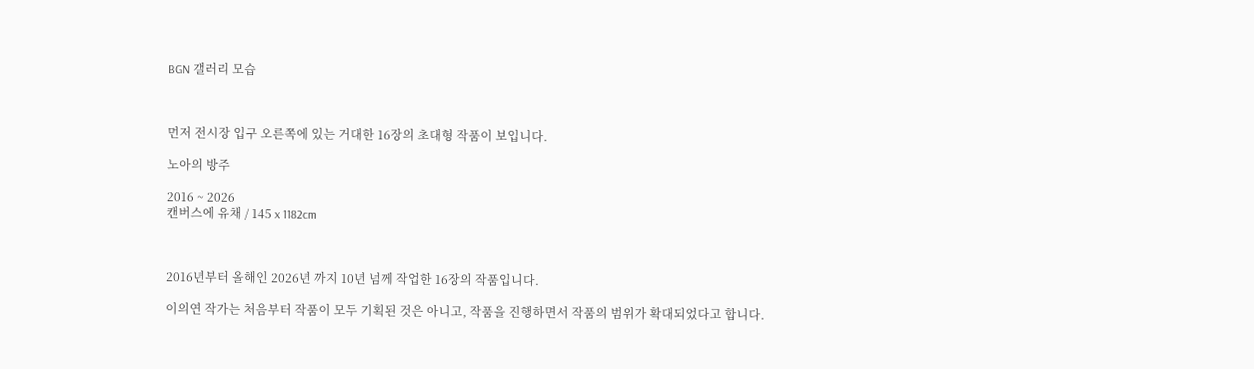BGN 갤러리 모습



먼저 전시장 입구 오른쪽에 있는 거대한 16장의 초대형 작품이 보입니다.

노아의 방주

2016 ~ 2026
캔버스에 유채 / 145 x 1182cm



2016년부터 올해인 2026년 까지 10년 넘께 작업한 16장의 작품입니다.

이의연 작가는 처음부터 작품이 모두 기획된 것은 아니고, 작품을 진행하면서 작품의 범위가 확대되었다고 합니다.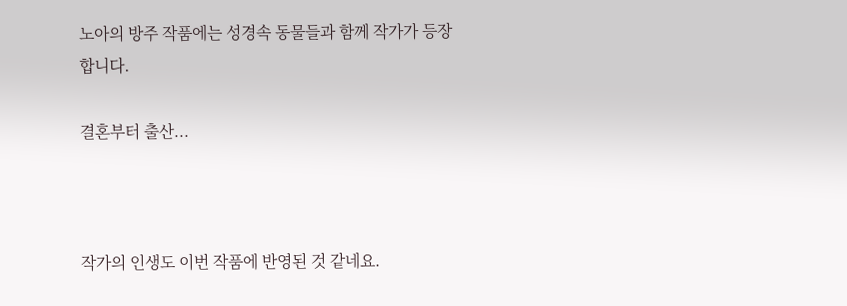노아의 방주 작품에는 성경속 동물들과 함께 작가가 등장합니다.

결혼부터 출산...



작가의 인생도 이번 작품에 반영된 것 같네요.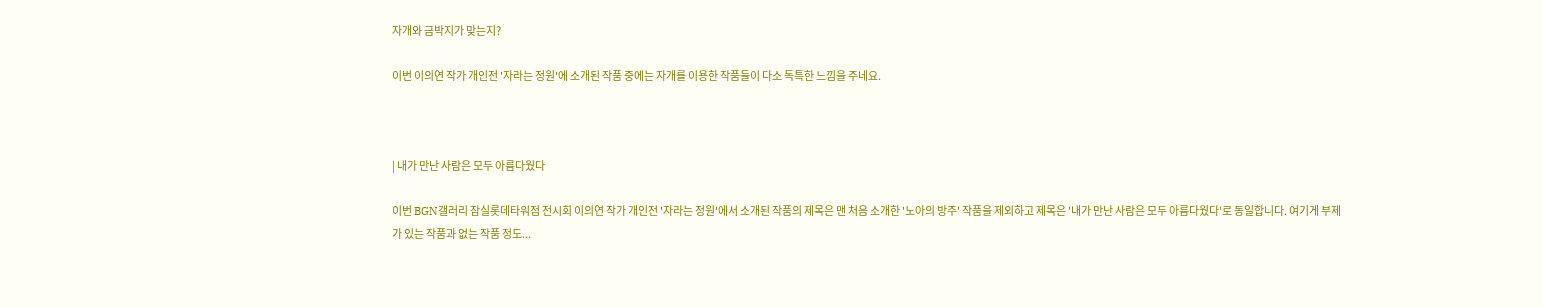자개와 금박지가 맞는지?

이번 이의연 작가 개인전 '자라는 정원'에 소개된 작품 중에는 자개를 이용한 작품들이 다소 독특한 느낌을 주네요.



| 내가 만난 사람은 모두 아름다웠다

이번 BGN갤러리 잠실롯데타워점 전시회 이의연 작가 개인전 '자라는 정원'에서 소개된 작품의 제목은 맨 처음 소개한 '노아의 방주' 작품을 제외하고 제목은 '내가 만난 사람은 모두 아름다웠다'로 동일합니다. 여기게 부제가 있는 작품과 없는 작품 정도...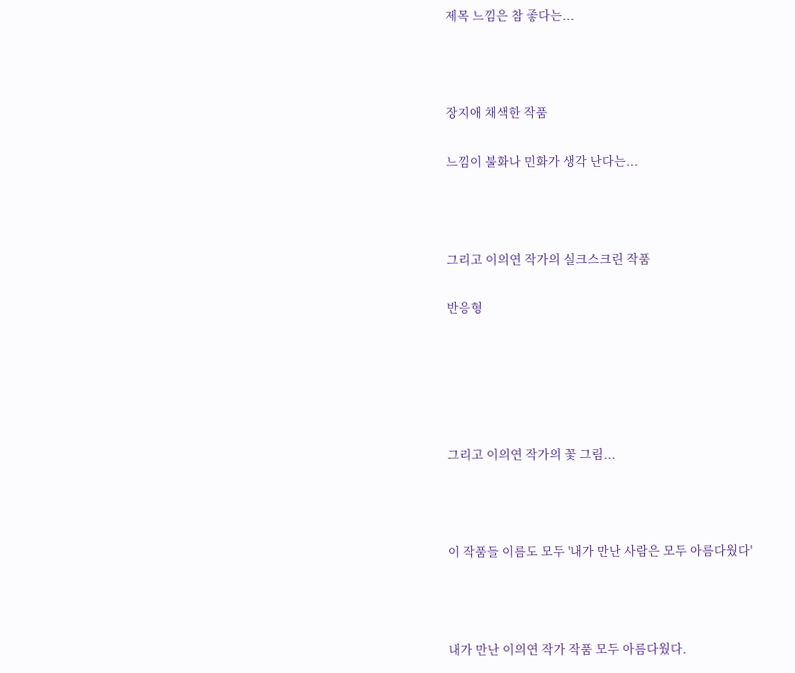제목 느낌은 참 좋다는...



장지애 채색한 작품

느낌이 불화나 민화가 생각 난다는...



그리고 이의연 작가의 실크스크린 작품

반응형





그리고 이의연 작가의 꽃 그림...



이 작품들 이름도 모두 '내가 만난 사람은 모두 아름다웠다'



내가 만난 이의연 작가 작품 모두 아름다웠다.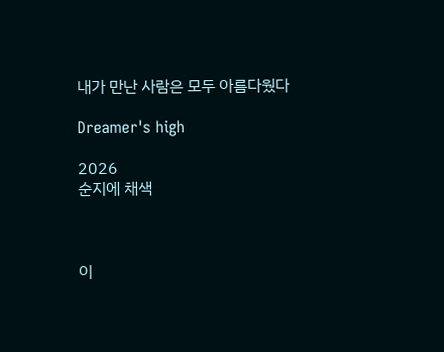내가 만난 사람은 모두 아름다웠다

Dreamer's high

2026
순지에 채색



이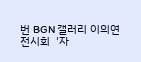번 BGN 갤러리 이의연 전시회  '자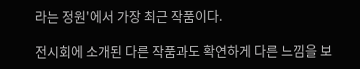라는 정원'에서 가장 최근 작품이다.

전시회에 소개된 다른 작품과도 확연하게 다른 느낌을 보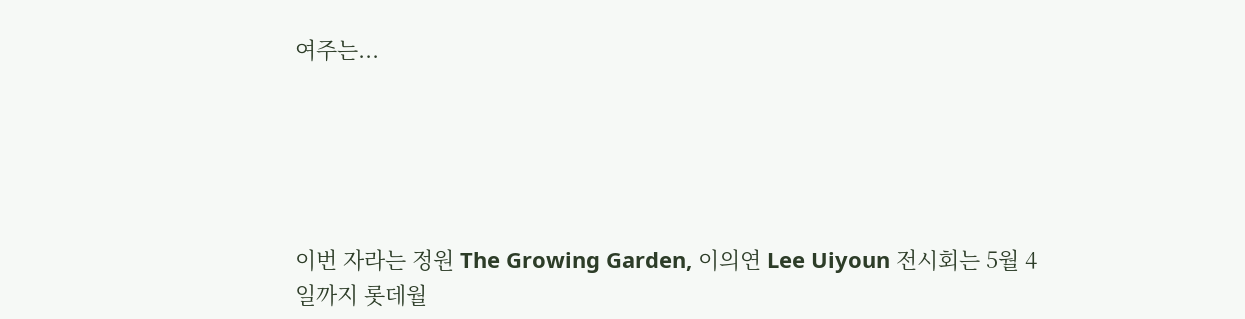여주는...





이번 자라는 정원 The Growing Garden, 이의연 Lee Uiyoun 전시회는 5월 4일까지 롯데월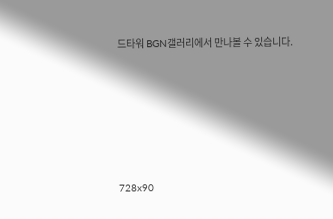드타워 BGN갤러리에서 만나볼 수 있습니다.







728x90